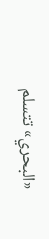«البحري» تتسلم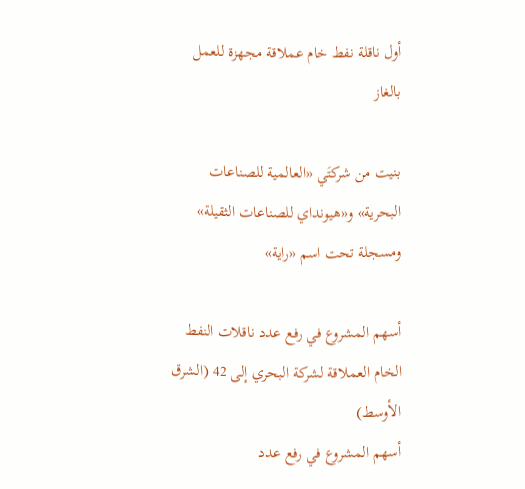أول ناقلة نفط خام عملاقة مجهزة للعمل بالغاز

بنيت من شركتَي «العالمية للصناعات البحرية» و«هيونداي للصناعات الثقيلة» ومسجلة تحت اسم «راية»

أسهم المشروع في رفع عدد ناقلات النفط الخام العملاقة لشركة البحري إلى 42 (الشرق الأوسط)
أسهم المشروع في رفع عدد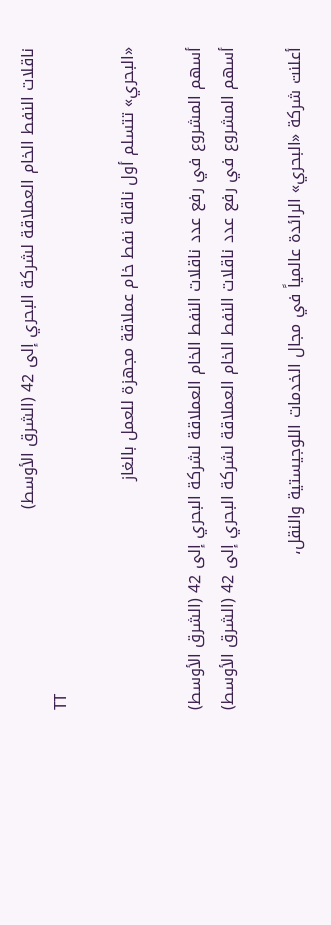ناقلات النفط الخام العملاقة لشركة البحري إلى 42 (الشرق الأوسط)
TT

«البحري» تتسلم أول ناقلة نفط خام عملاقة مجهزة للعمل بالغاز

أسهم المشروع في رفع عدد ناقلات النفط الخام العملاقة لشركة البحري إلى 42 (الشرق الأوسط)
أسهم المشروع في رفع عدد ناقلات النفط الخام العملاقة لشركة البحري إلى 42 (الشرق الأوسط)

أعلنت شركة «البحري» الرائدة عالمياً في مجال الخدمات اللوجيستية والنقل،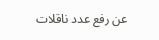عن رفع عدد ناقلات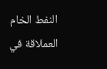النفط الخام العملاقة في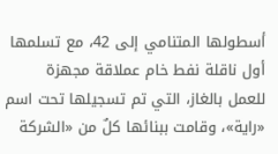أسطولها المتنامي إلى 42، مع تسلمها أول ناقلة نفط خام عملاقة مجهزة للعمل بالغاز، التي تم تسجيلها تحت اسم «راية»، وقامت ببنائها كلٌ من «الشركة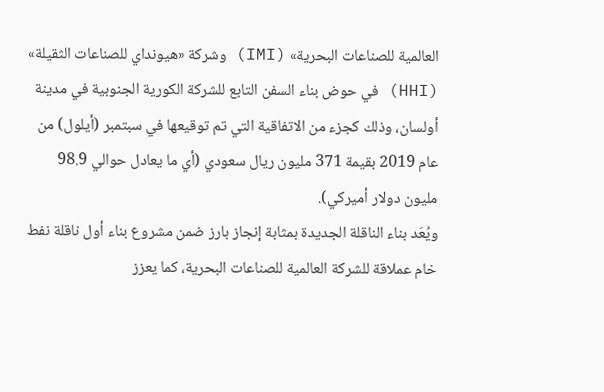العالمية للصناعات البحرية» (IMI) وشركة «هيونداي للصناعات الثقيلة» (HHI) في حوض بناء السفن التابع للشركة الكورية الجنوبية في مدينة أولسان، وذلك كجزء من الاتفاقية التي تم توقيعها في سبتمبر (أيلول) من عام 2019 بقيمة 371 مليون ريال سعودي (أي ما يعادل حوالي 98.9 مليون دولار أميركي).
ويُعَد بناء الناقلة الجديدة بمثابة إنجاز بارز ضمن مشروع بناء أول ناقلة نفط خام عملاقة للشركة العالمية للصناعات البحرية، كما يعزز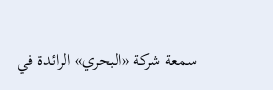سمعة شركة «البحري» الرائدة في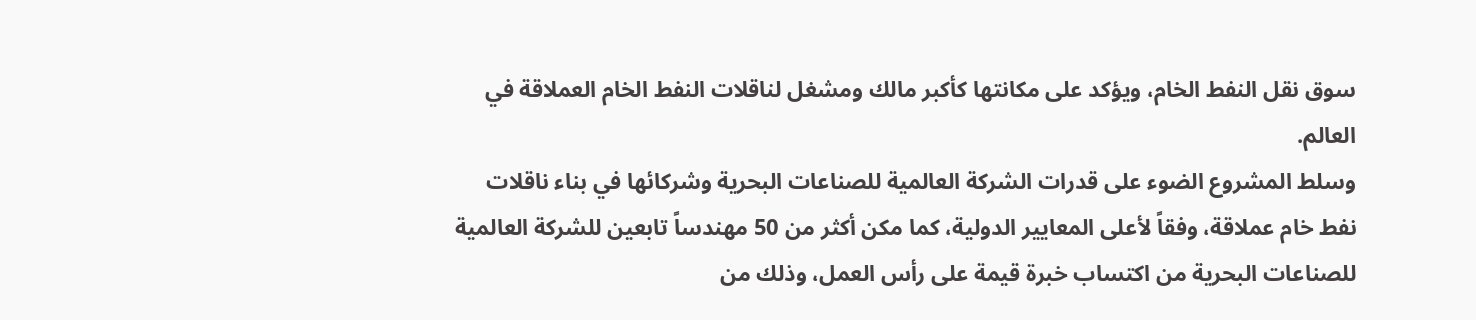سوق نقل النفط الخام، ويؤكد على مكانتها كأكبر مالك ومشغل لناقلات النفط الخام العملاقة في العالم.
وسلط المشروع الضوء على قدرات الشركة العالمية للصناعات البحرية وشركائها في بناء ناقلات نفط خام عملاقة، وفقاً لأعلى المعايير الدولية، كما مكن أكثر من 50 مهندساً تابعين للشركة العالمية للصناعات البحرية من اكتساب خبرة قيمة على رأس العمل، وذلك من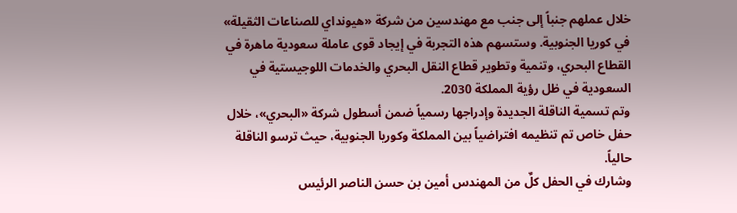خلال عملهم جنباً إلى جنب مع مهندسين من شركة «هيونداي للصناعات الثقيلة» في كوريا الجنوبية. وستسهم هذه التجربة في إيجاد قوى عاملة سعودية ماهرة في القطاع البحري، وتنمية وتطوير قطاع النقل البحري والخدمات اللوجيستية في السعودية في ظل رؤية المملكة 2030.
وتم تسمية الناقلة الجديدة وإدراجها رسمياً ضمن أسطول شركة «البحري»، خلال حفل خاص تم تنظيمه افتراضياً بين المملكة وكوريا الجنوبية، حيث ترسو الناقلة حالياً.
وشارك في الحفل كلٌ من المهندس أمين بن حسن الناصر الرئيس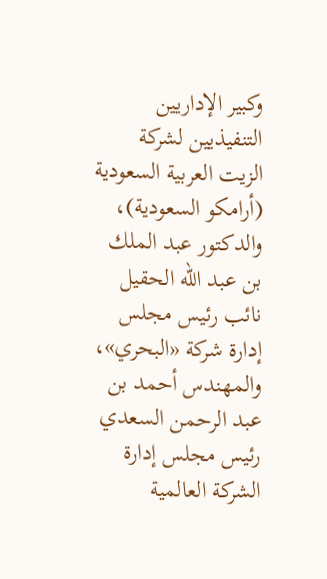وكبير الإداريين التنفيذيين لشركة الزيت العربية السعودية (أرامكو السعودية)، والدكتور عبد الملك بن عبد الله الحقيل نائب رئيس مجلس إدارة شركة «البحري»، والمهندس أحمد بن عبد الرحمن السعدي رئيس مجلس إدارة الشركة العالمية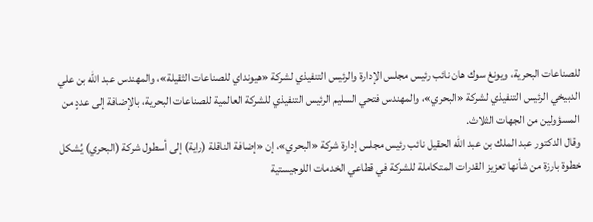للصناعات البحرية، ويونغ سوك هان نائب رئيس مجلس الإدارة والرئيس التنفيذي لشركة «هيونداي للصناعات الثقيلة»، والمهندس عبد الله بن علي الدبيخي الرئيس التنفيذي لشركة «البحري»، والمهندس فتحي السليم الرئيس التنفيذي للشركة العالمية للصناعات البحرية، بالإضافة إلى عددٍ من المسؤولين من الجهات الثلاث.
وقال الدكتور عبد الملك بن عبد الله الحقيل نائب رئيس مجلس إدارة شركة «البحري»، إن «إضافة الناقلة (راية) إلى أسطول شركة (البحري) يُشكل خطوة بارزة من شأنها تعزيز القدرات المتكاملة للشركة في قطاعي الخدمات اللوجيستية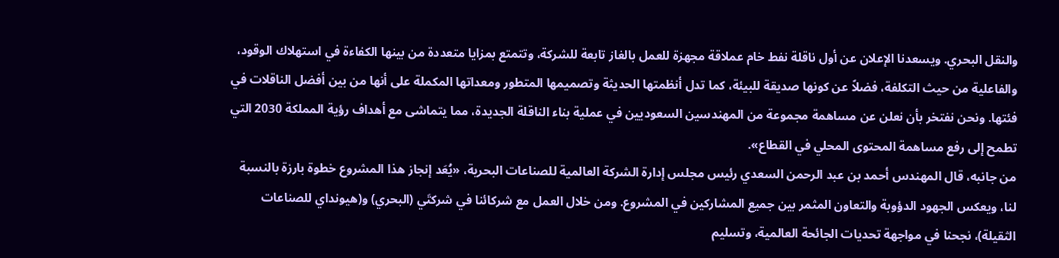والنقل البحري. ويسعدنا الإعلان عن أول ناقلة نفط خام عملاقة مجهزة للعمل بالغاز تابعة للشركة، وتتمتع بمزايا متعددة من بينها الكفاءة في استهلاك الوقود، والفاعلية من حيث التكلفة، فضلاً عن كونها صديقة للبيئة، كما تدل أنظمتها الحديثة وتصميمها المتطور ومعداتها المكملة على أنها من بين أفضل الناقلات في فئتها. ونحن نفتخر بأن نعلن عن مساهمة مجموعة من المهندسين السعوديين في عملية بناء الناقلة الجديدة، مما يتماشى مع أهداف رؤية المملكة 2030 التي تطمح إلى رفع مساهمة المحتوى المحلي في القطاع».
من جانبه، قال المهندس أحمد بن عبد الرحمن السعدي رئيس مجلس إدارة الشركة العالمية للصناعات البحرية، «يُعَد إنجاز هذا المشروع خطوة بارزة بالنسبة لنا، ويعكس الجهود الدؤوبة والتعاون المثمر بين جميع المشاركين في المشروع. ومن خلال العمل مع شركائنا في شركتَي (البحري) و(هيونداي للصناعات الثقيلة)، نجحنا في مواجهة تحديات الجائحة العالمية، وتسليم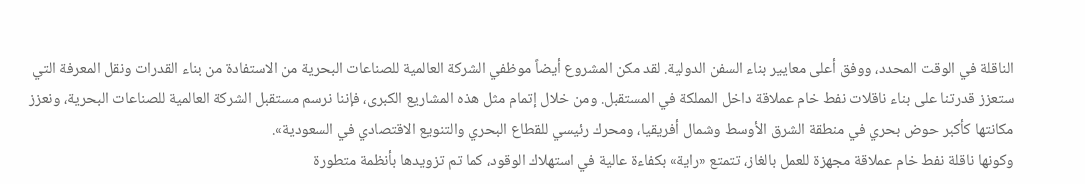الناقلة في الوقت المحدد، ووفق أعلى معايير بناء السفن الدولية. لقد مكن المشروع أيضاً موظفي الشركة العالمية للصناعات البحرية من الاستفادة من بناء القدرات ونقل المعرفة التي ستعزز قدرتنا على بناء ناقلات نفط خام عملاقة داخل المملكة في المستقبل. ومن خلال إتمام مثل هذه المشاريع الكبرى، فإننا نرسم مستقبل الشركة العالمية للصناعات البحرية، ونعزز مكانتها كأكبر حوض بحري في منطقة الشرق الأوسط وشمال أفريقيا، ومحرك رئيسي للقطاع البحري والتنويع الاقتصادي في السعودية».
وكونها ناقلة نفط خام عملاقة مجهزة للعمل بالغاز، تتمتع «راية» بكفاءة عالية في استهلاك الوقود، كما تم تزويدها بأنظمة متطورة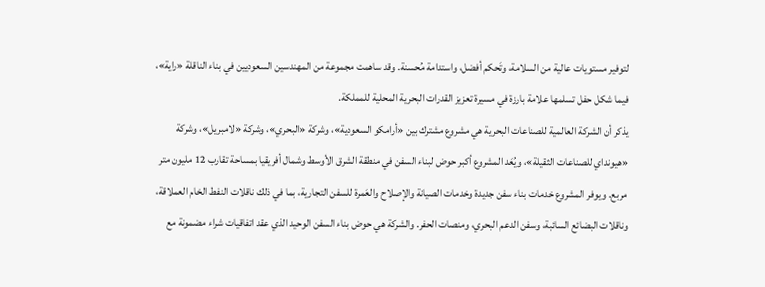لتوفير مستويات عالية من السلامة، وتَحكم أفضل، واستدامة مُحسنة. وقد ساهمت مجموعة من المهندسين السعوديين في بناء الناقلة «راية»، فيما شكل حفل تسلمها علامة بارزة في مسيرة تعزيز القدرات البحرية المحلية للمملكة.
يذكر أن الشركة العالمية للصناعات البحرية هي مشروع مشترك بين «أرامكو السعودية»، وشركة «البحري»، وشركة «لامبريل»، وشركة «هيونداي للصناعات الثقيلة»، ويُعَد المشروع أكبر حوض لبناء السفن في منطقة الشرق الأوسط وشمال أفريقيا بمساحة تقارب 12 مليون متر مربع. ويوفر المشروع خدمات بناء سفن جديدة وخدمات الصيانة والإصلاح والعَمرة للسفن التجارية، بما في ذلك ناقلات النفط الخام العملاقة، وناقلات البضائع السائبة، وسفن الدعم البحري، ومنصات الحفر. والشركة هي حوض بناء السفن الوحيد الذي عقد اتفاقيات شراء مضمونة مع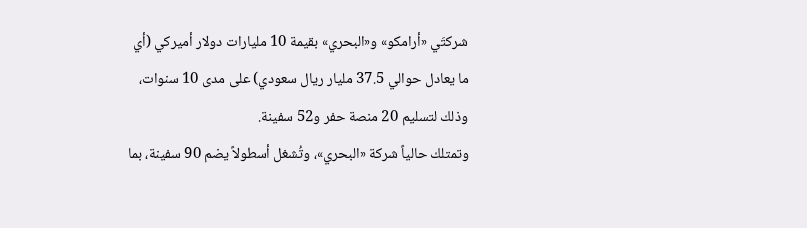شركتَي «أرامكو» و«البحري» بقيمة 10 مليارات دولار أميركي (أي ما يعادل حوالي 37.5 مليار ريال سعودي) على مدى 10 سنوات، وذلك لتسليم 20 منصة حفر و52 سفينة.
وتمتلك حالياً شركة «البحري»، وتُشغل أسطولاً يضم 90 سفينة، بما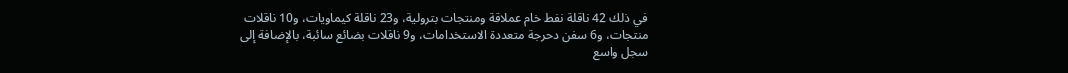في ذلك 42 ناقلة نفط خام عملاقة ومنتجات بترولية، و23 ناقلة كيماويات، و10 ناقلات منتجات، و6 سفن دحرجة متعددة الاستخدامات، و9 ناقلات بضائع سائبة، بالإضافة إلى سجل واسع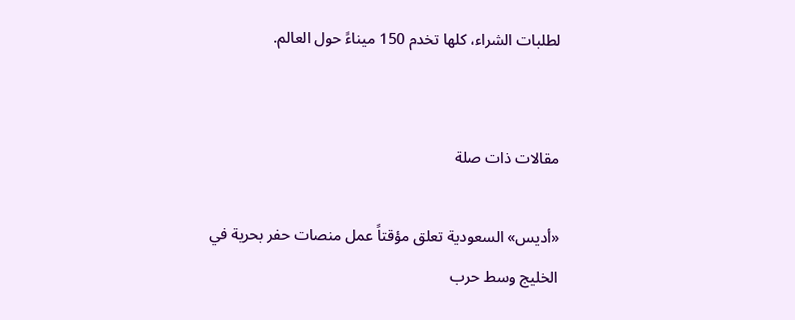لطلبات الشراء، كلها تخدم 150 ميناءً حول العالم.


مقالات ذات صلة

«أديس» السعودية تعلق مؤقتاً عمل منصات حفر بحرية في الخليج وسط حرب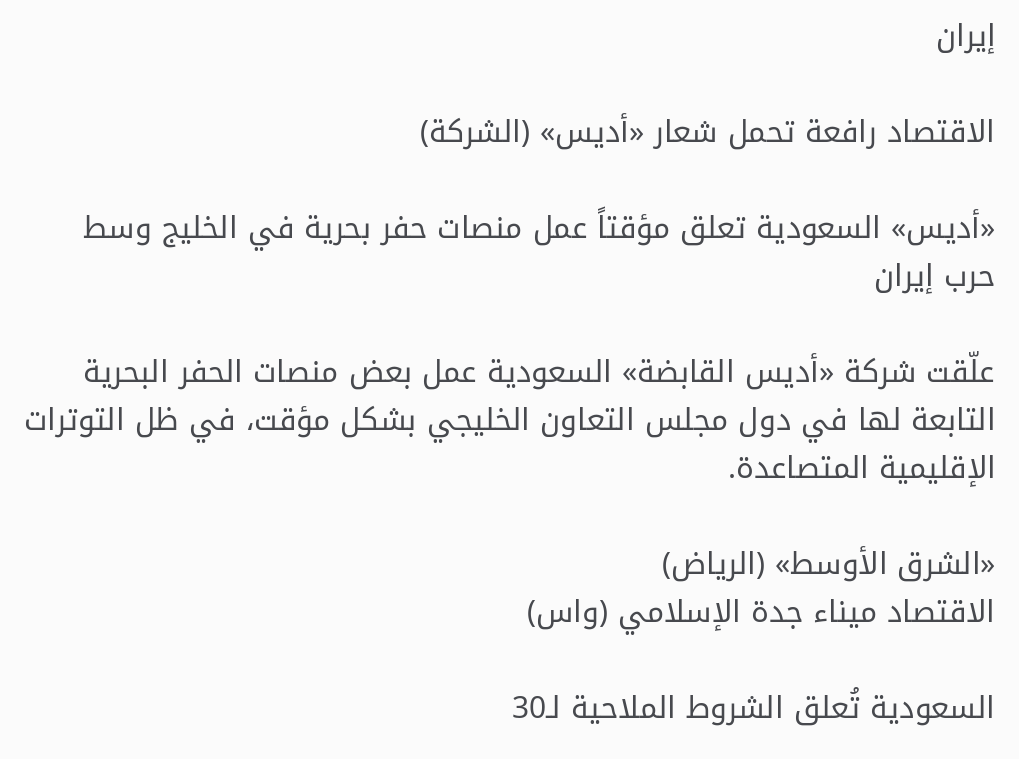إيران

الاقتصاد رافعة تحمل شعار «أديس» (الشركة)

«أديس» السعودية تعلق مؤقتاً عمل منصات حفر بحرية في الخليج وسط حرب إيران

علّقت شركة «أديس القابضة» السعودية عمل بعض منصات الحفر البحرية التابعة لها في دول مجلس التعاون الخليجي بشكل مؤقت، في ظل التوترات الإقليمية المتصاعدة.

«الشرق الأوسط» (الرياض)
الاقتصاد ميناء جدة الإسلامي (واس)

السعودية تُعلق الشروط الملاحية لـ30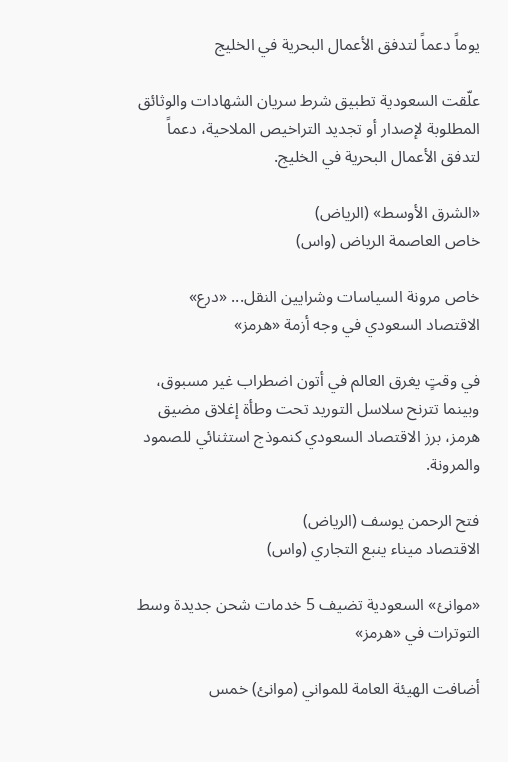يوماً دعماً لتدفق الأعمال البحرية في الخليج

علّقت السعودية تطبيق شرط سريان الشهادات والوثائق المطلوبة لإصدار أو تجديد التراخيص الملاحية، دعماً لتدفق الأعمال البحرية في الخليج.

«الشرق الأوسط» (الرياض)
خاص العاصمة الرياض (واس)

خاص مرونة السياسات وشرايين النقل... «درع» الاقتصاد السعودي في وجه أزمة «هرمز»

في وقتٍ يغرق العالم في أتون اضطراب غير مسبوق، وبينما تترنح سلاسل التوريد تحت وطأة إغلاق مضيق هرمز، برز الاقتصاد السعودي كنموذج استثنائي للصمود والمرونة.

فتح الرحمن يوسف (الرياض)
الاقتصاد ميناء ينبع التجاري (واس)

«موانئ» السعودية تضيف 5 خدمات شحن جديدة وسط التوترات في «هرمز»

أضافت الهيئة العامة للمواني (موانئ) خمس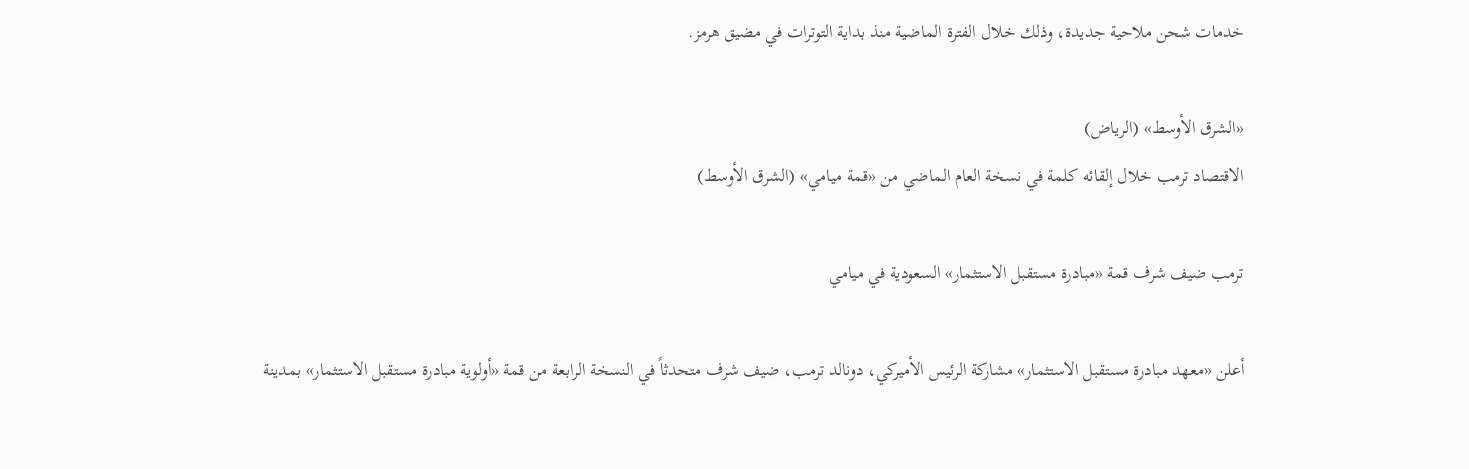خدمات شحن ملاحية جديدة، وذلك خلال الفترة الماضية منذ بداية التوترات في مضيق هرمز.

«الشرق الأوسط» (الرياض)
الاقتصاد ترمب خلال إلقائه كلمة في نسخة العام الماضي من «قمة ميامي» (الشرق الأوسط)

ترمب ضيف شرف قمة «مبادرة مستقبل الاستثمار» السعودية في ميامي

أعلن «معهد مبادرة مستقبل الاستثمار» مشاركة الرئيس الأميركي، دونالد ترمب، ضيف شرف متحدثاً في النسخة الرابعة من قمة «أولوية مبادرة مستقبل الاستثمار» بمدينة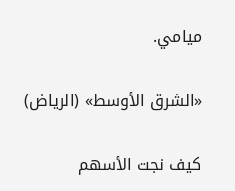ميامي.

«الشرق الأوسط» (الرياض)

كيف نجت الأسهم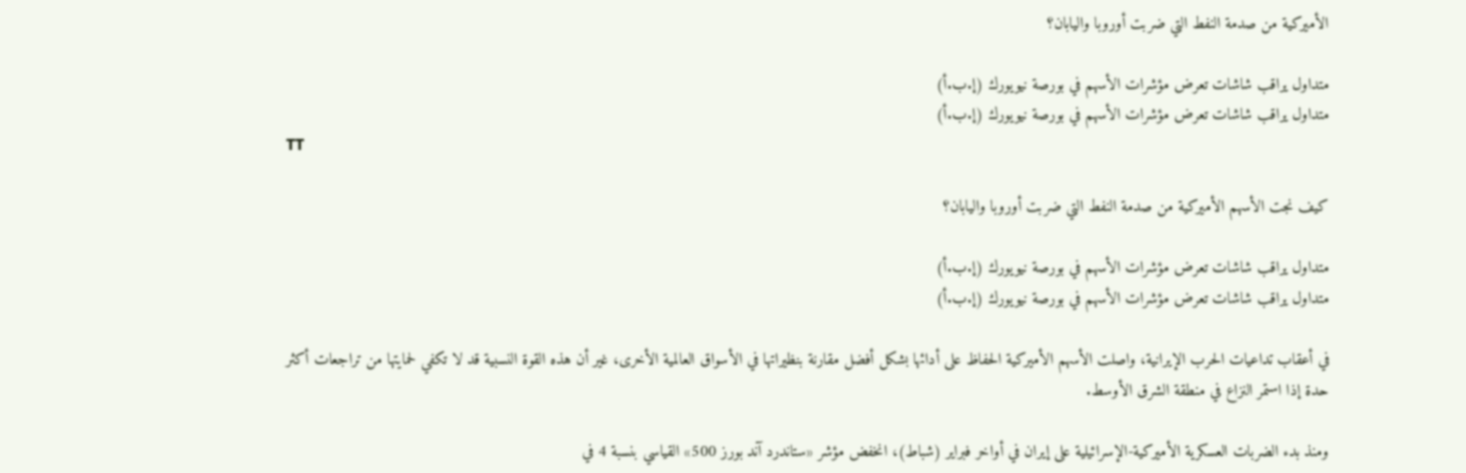الأميركية من صدمة النفط التي ضربت أوروبا واليابان؟

متداول يراقب شاشات تعرض مؤشرات الأسهم في بورصة نيويورك (إ.ب.أ)
متداول يراقب شاشات تعرض مؤشرات الأسهم في بورصة نيويورك (إ.ب.أ)
TT

كيف نجت الأسهم الأميركية من صدمة النفط التي ضربت أوروبا واليابان؟

متداول يراقب شاشات تعرض مؤشرات الأسهم في بورصة نيويورك (إ.ب.أ)
متداول يراقب شاشات تعرض مؤشرات الأسهم في بورصة نيويورك (إ.ب.أ)

في أعقاب تداعيات الحرب الإيرانية، واصلت الأسهم الأميركية الحفاظ على أدائها بشكل أفضل مقارنة بنظيراتها في الأسواق العالمية الأخرى، غير أن هذه القوة النسبية قد لا تكفي لحمايتها من تراجعات أكثر حدة إذا استمر النزاع في منطقة الشرق الأوسط.

ومنذ بدء الضربات العسكرية الأميركية-الإسرائيلية على إيران في أواخر فبراير (شباط)، انخفض مؤشر «ستاندرد آند بورز 500» القياسي بنسبة 4 في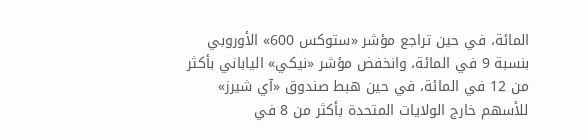المائة، في حين تراجع مؤشر «ستوكس 600» الأوروبي بنسبة 9 في المائة، وانخفض مؤشر «نيكي» الياباني بأكثر من 12 في المائة، في حين هبط صندوق «آي شيرز» للأسهم خارج الولايات المتحدة بأكثر من 8 في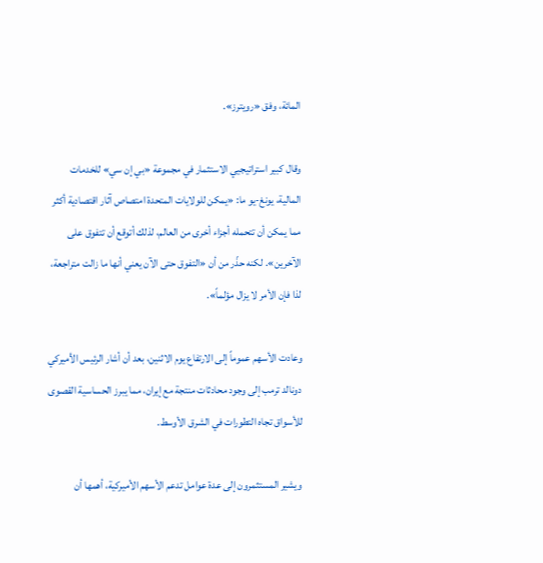المائة، وفق «رويترز».

وقال كبير استراتيجيي الاستثمار في مجموعة «بي إن سي» للخدمات المالية، يونغ-يو ما: «يمكن للولايات المتحدة امتصاص آثار اقتصادية أكثر مما يمكن أن تتحمله أجزاء أخرى من العالم، لذلك أتوقع أن تتفوق على الآخرين». لكنه حذّر من أن «التفوق حتى الآن يعني أنها ما زالت متراجعة، لذا فإن الأمر لا يزال مؤلماً».

وعادت الأسهم عموماً إلى الارتفاع يوم الاثنين، بعد أن أشار الرئيس الأميركي دونالد ترمب إلى وجود محادثات منتجة مع إيران، مما يبرز الحساسية القصوى للأسواق تجاه التطورات في الشرق الأوسط.

ويشير المستثمرون إلى عدة عوامل تدعم الأسهم الأميركية، أهمها أن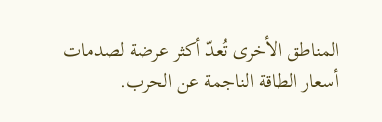المناطق الأخرى تُعدّ أكثر عرضة لصدمات أسعار الطاقة الناجمة عن الحرب.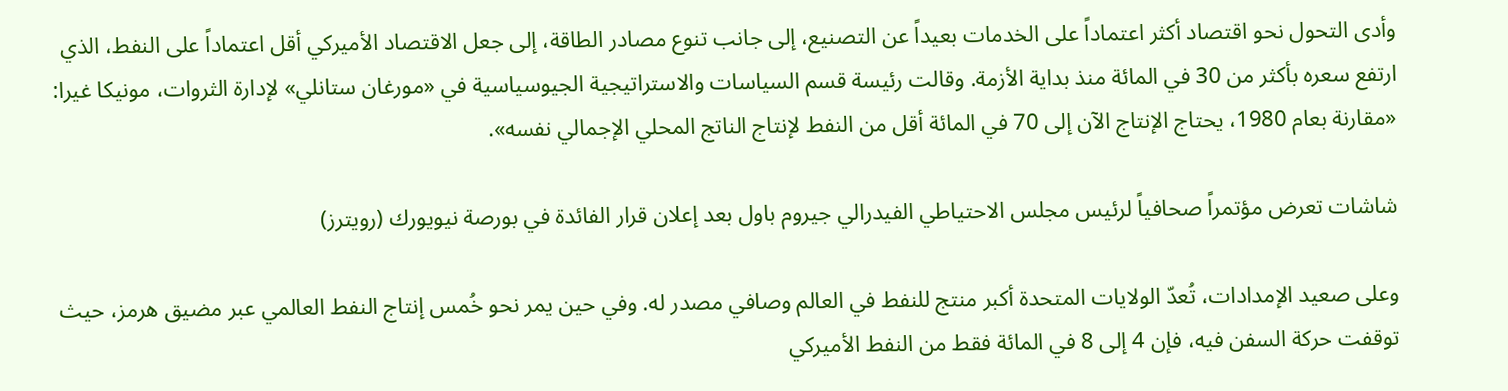وأدى التحول نحو اقتصاد أكثر اعتماداً على الخدمات بعيداً عن التصنيع، إلى جانب تنوع مصادر الطاقة، إلى جعل الاقتصاد الأميركي أقل اعتماداً على النفط، الذي ارتفع سعره بأكثر من 30 في المائة منذ بداية الأزمة. وقالت رئيسة قسم السياسات والاستراتيجية الجيوسياسية في «مورغان ستانلي» لإدارة الثروات، مونيكا غيرا: «مقارنة بعام 1980، يحتاج الإنتاج الآن إلى 70 في المائة أقل من النفط لإنتاج الناتج المحلي الإجمالي نفسه».

شاشات تعرض مؤتمراً صحافياً لرئيس مجلس الاحتياطي الفيدرالي جيروم باول بعد إعلان قرار الفائدة في بورصة نيويورك (رويترز)

وعلى صعيد الإمدادات، تُعدّ الولايات المتحدة أكبر منتج للنفط في العالم وصافي مصدر له. وفي حين يمر نحو خُمس إنتاج النفط العالمي عبر مضيق هرمز، حيث توقفت حركة السفن فيه، فإن 4 إلى 8 في المائة فقط من النفط الأميركي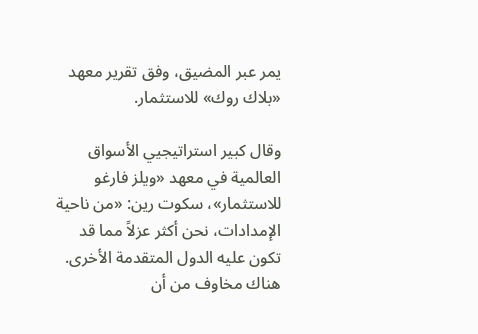يمر عبر المضيق، وفق تقرير معهد «بلاك روك» للاستثمار.

وقال كبير استراتيجيي الأسواق العالمية في معهد «ويلز فارغو للاستثمار»، سكوت رين: «من ناحية الإمدادات، نحن أكثر عزلاً مما قد تكون عليه الدول المتقدمة الأخرى. هناك مخاوف من أن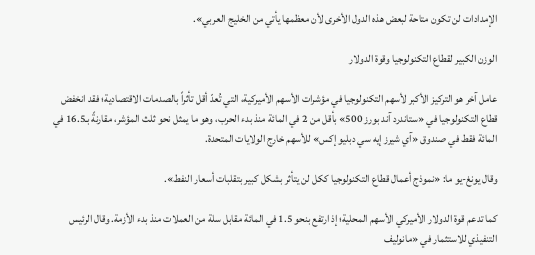الإمدادات لن تكون متاحة لبعض هذه الدول الأخرى لأن معظمها يأتي من الخليج العربي».

الوزن الكبير لقطاع التكنولوجيا وقوة الدولار

عامل آخر هو التركيز الأكبر لأسهم التكنولوجيا في مؤشرات الأسهم الأميركية، التي تُعدّ أقل تأثراً بالصدمات الاقتصادية؛ فقد انخفض قطاع التكنولوجيا في «ستاندرد آند بورز 500» بأقل من 2 في المائة منذ بدء الحرب، وهو ما يمثل نحو ثلث المؤشر، مقارنةً بـ16.5 في المائة فقط في صندوق «آي شيرز إيه سي دبليو إكس» للأسهم خارج الولايات المتحدة.

وقال يونغ-يو ما: «نموذج أعمال قطاع التكنولوجيا ككل لن يتأثر بشكل كبير بتقلبات أسعار النفط».

كما تدعم قوة الدولار الأميركي الأسهم المحلية؛ إذ ارتفع بنحو 1.5 في المائة مقابل سلة من العملات منذ بدء الأزمة. وقال الرئيس التنفيذي للاستثمار في «مانوليف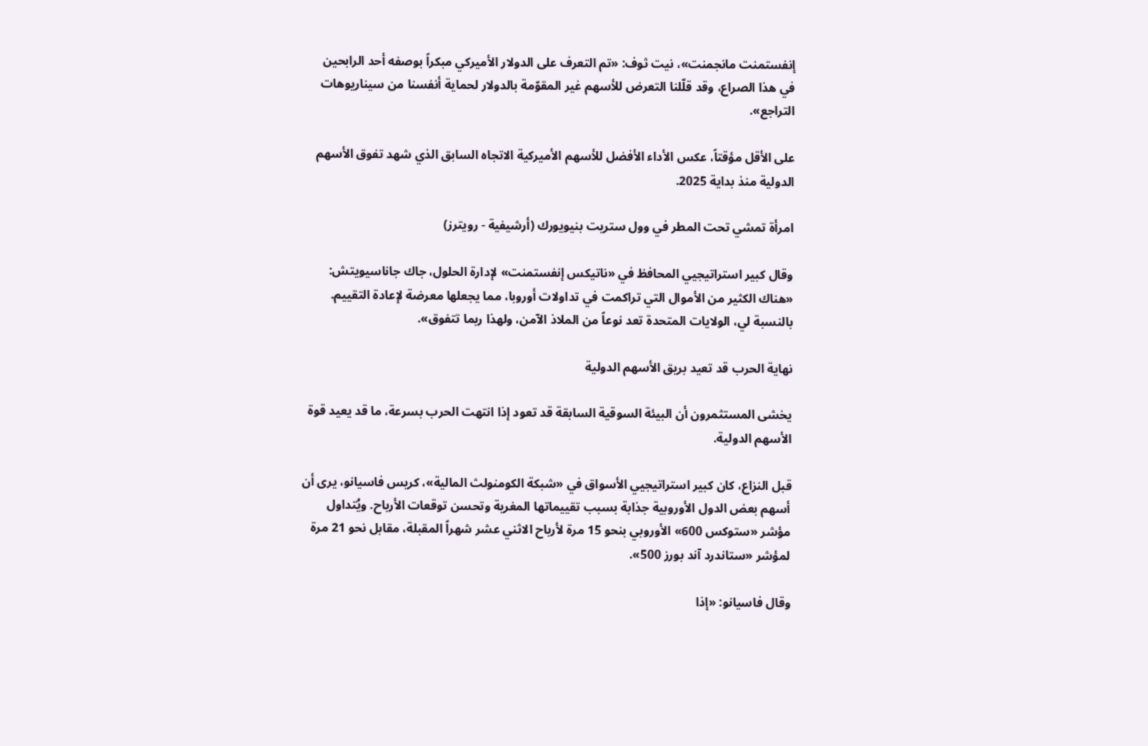إنفستمنت مانجمنت»، نيت ثوف: «تم التعرف على الدولار الأميركي مبكراً بوصفه أحد الرابحين في هذا الصراع، وقد قلّلنا التعرض للأسهم غير المقوّمة بالدولار لحماية أنفسنا من سيناريوهات التراجع».

على الأقل مؤقتاً، عكس الأداء الأفضل للأسهم الأميركية الاتجاه السابق الذي شهد تفوق الأسهم الدولية منذ بداية 2025.

امرأة تمشي تحت المطر في وول ستريت بنيويورك (أرشيفية - رويترز)

وقال كبير استراتيجيي المحافظ في «ناتيكس إنفستمنت» لإدارة الحلول، جاك جاناسيويتش: «هناك الكثير من الأموال التي تراكمت في تداولات أوروبا، مما يجعلها معرضة لإعادة التقييم. بالنسبة لي، الولايات المتحدة تعد نوعاً من الملاذ الآمن، ولهذا ربما تتفوق».

نهاية الحرب قد تعيد بريق الأسهم الدولية

يخشى المستثمرون أن البيئة السوقية السابقة قد تعود إذا انتهت الحرب بسرعة، ما قد يعيد قوة الأسهم الدولية.

قبل النزاع، كان كبير استراتيجيي الأسواق في «شبكة الكومنولث المالية»، كريس فاسيانو، يرى أن أسهم بعض الدول الأوروبية جذابة بسبب تقييماتها المغرية وتحسن توقعات الأرباح. ويُتداول مؤشر «ستوكس 600» الأوروبي بنحو 15 مرة لأرباح الاثني عشر شهراً المقبلة، مقابل نحو 21 مرة لمؤشر «ستاندرد آند بورز 500».

وقال فاسيانو: «إذا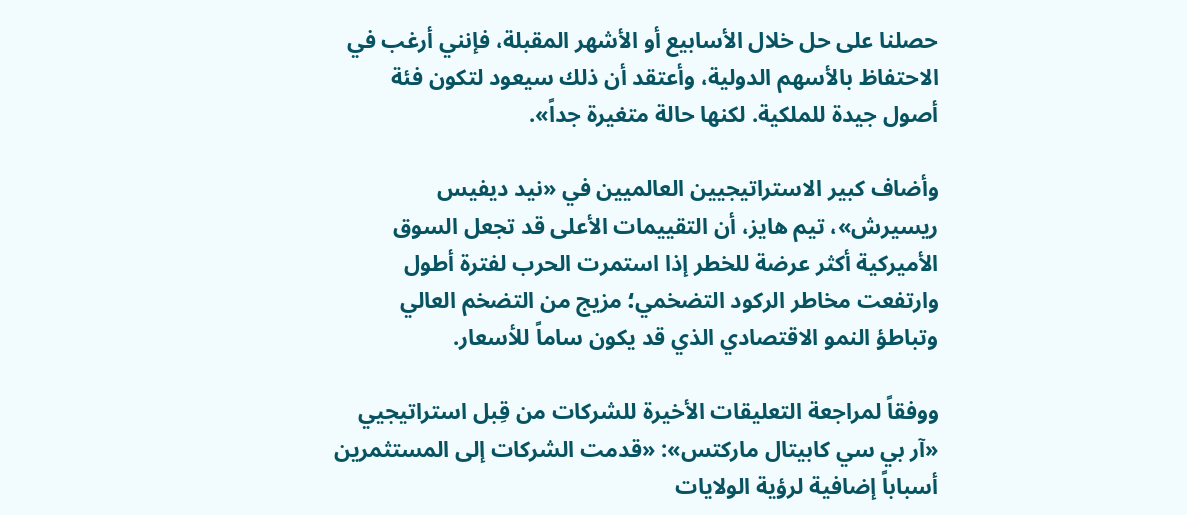حصلنا على حل خلال الأسابيع أو الأشهر المقبلة، فإنني أرغب في الاحتفاظ بالأسهم الدولية، وأعتقد أن ذلك سيعود لتكون فئة أصول جيدة للملكية. لكنها حالة متغيرة جداً».

وأضاف كبير الاستراتيجيين العالميين في «نيد ديفيس ريسيرش»، تيم هايز، أن التقييمات الأعلى قد تجعل السوق الأميركية أكثر عرضة للخطر إذا استمرت الحرب لفترة أطول وارتفعت مخاطر الركود التضخمي؛ مزيج من التضخم العالي وتباطؤ النمو الاقتصادي الذي قد يكون ساماً للأسعار.

ووفقاً لمراجعة التعليقات الأخيرة للشركات من قِبل استراتيجيي «آر بي سي كابيتال ماركتس»: «قدمت الشركات إلى المستثمرين أسباباً إضافية لرؤية الولايات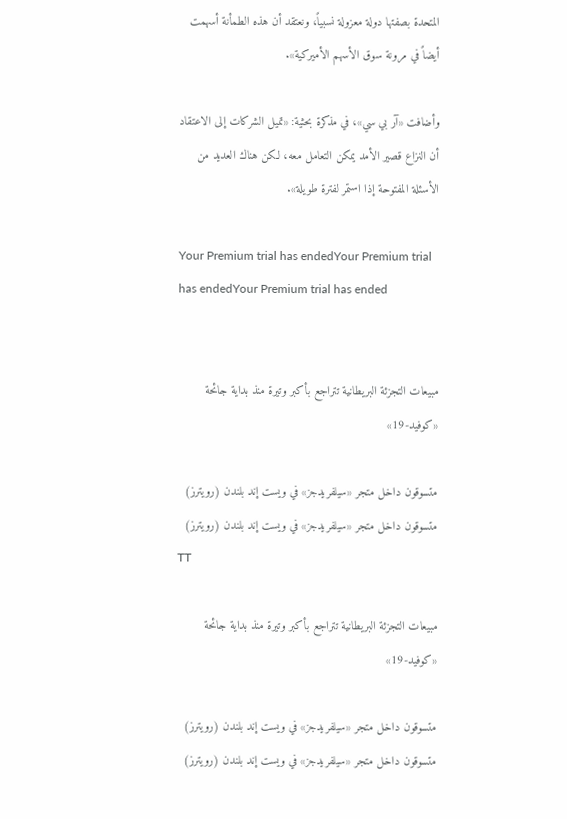المتحدة بصفتها دولة معزولة نسبياً، ونعتقد أن هذه الطمأنة أسهمت أيضاً في مرونة سوق الأسهم الأميركية».

وأضافت «آر بي سي»، في مذكرة بحثية: «تميل الشركات إلى الاعتقاد أن النزاع قصير الأمد يمكن التعامل معه، لكن هناك العديد من الأسئلة المفتوحة إذا استمر لفترة طويلة».

Your Premium trial has endedYour Premium trial has endedYour Premium trial has ended


مبيعات التجزئة البريطانية تتراجع بأكبر وتيرة منذ بداية جائحة «كوفيد-19»

متسوقون داخل متجر «سيلفريدجز» في ويست إند بلندن (رويترز)
متسوقون داخل متجر «سيلفريدجز» في ويست إند بلندن (رويترز)
TT

مبيعات التجزئة البريطانية تتراجع بأكبر وتيرة منذ بداية جائحة «كوفيد-19»

متسوقون داخل متجر «سيلفريدجز» في ويست إند بلندن (رويترز)
متسوقون داخل متجر «سيلفريدجز» في ويست إند بلندن (رويترز)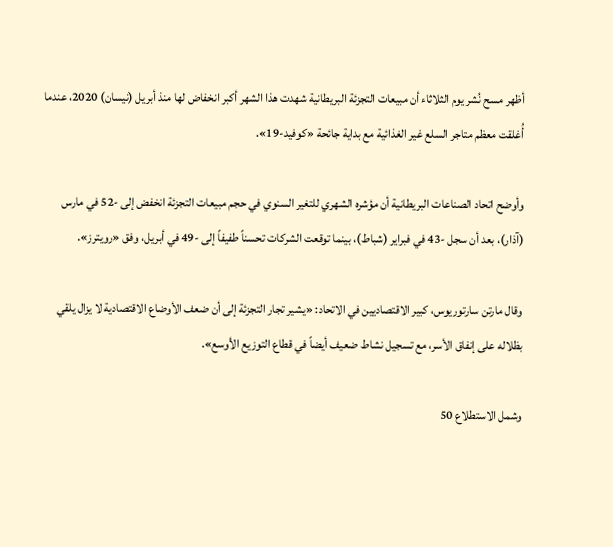أظهر مسح نُشر يوم الثلاثاء أن مبيعات التجزئة البريطانية شهدت هذا الشهر أكبر انخفاض لها منذ أبريل (نيسان) 2020، عندما أُغلقت معظم متاجر السلع غير الغذائية مع بداية جائحة «كوفيد-19».

وأوضح اتحاد الصناعات البريطانية أن مؤشره الشهري للتغير السنوي في حجم مبيعات التجزئة انخفض إلى -52 في مارس (آذار)، بعد أن سجل -43 في فبراير (شباط)، بينما توقعت الشركات تحسناً طفيفاً إلى -49 في أبريل، وفق «رويترز».

وقال مارتن سارتوريوس، كبير الاقتصاديين في الاتحاد: «يشير تجار التجزئة إلى أن ضعف الأوضاع الاقتصادية لا يزال يلقي بظلاله على إنفاق الأسر، مع تسجيل نشاط ضعيف أيضاً في قطاع التوزيع الأوسع».

وشمل الاستطلاع 50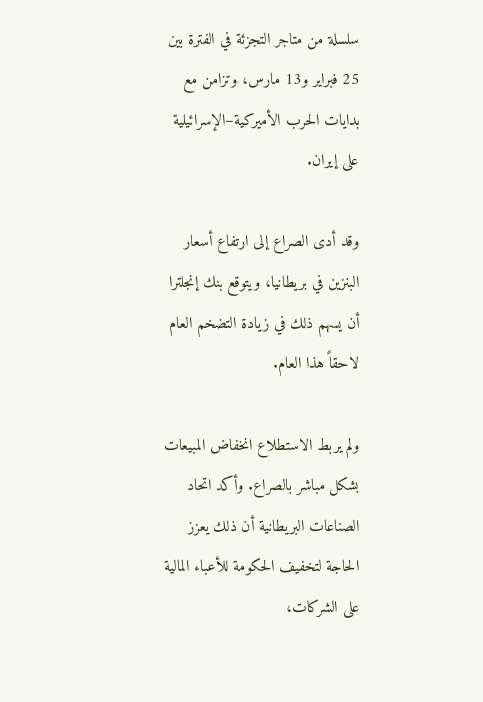سلسلة من متاجر التجزئة في الفترة بين 25 فبراير و13 مارس، وتزامن مع بدايات الحرب الأميركية–الإسرائيلية على إيران.

وقد أدى الصراع إلى ارتفاع أسعار البنزين في بريطانيا، ويتوقع بنك إنجلترا أن يسهم ذلك في زيادة التضخم العام لاحقاً هذا العام.

ولم يربط الاستطلاع انخفاض المبيعات بشكل مباشر بالصراع. وأكد اتحاد الصناعات البريطانية أن ذلك يعزز الحاجة لتخفيف الحكومة للأعباء المالية على الشركات،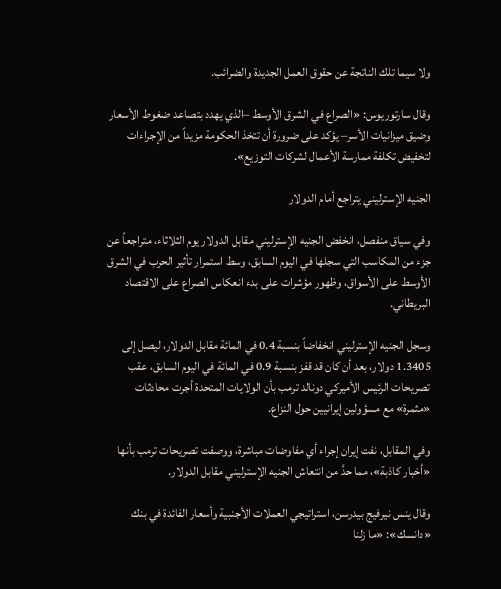ولا سيما تلك الناتجة عن حقوق العمل الجديدة والضرائب.

وقال سارتوريوس: «الصراع في الشرق الأوسط –الذي يهدد بتصاعد ضغوط الأسعار وضيق ميزانيات الأسر– يؤكد على ضرورة أن تتخذ الحكومة مزيداً من الإجراءات لتخفيض تكلفة ممارسة الأعمال لشركات التوزيع».

الجنيه الإسترليني يتراجع أمام الدولار

وفي سياق منفصل، انخفض الجنيه الإسترليني مقابل الدولار يوم الثلاثاء، متراجعاً عن جزء من المكاسب التي سجلها في اليوم السابق، وسط استمرار تأثير الحرب في الشرق الأوسط على الأسواق، وظهور مؤشرات على بدء انعكاس الصراع على الاقتصاد البريطاني.

وسجل الجنيه الإسترليني انخفاضاً بنسبة 0.4 في المائة مقابل الدولار، ليصل إلى 1.3405 دولار، بعد أن كان قد قفز بنسبة 0.9 في المائة في اليوم السابق، عقب تصريحات الرئيس الأميركي دونالد ترمب بأن الولايات المتحدة أجرت محادثات «مثمرة» مع مسؤولين إيرانيين حول النزاع.

وفي المقابل، نفت إيران إجراء أي مفاوضات مباشرة، ووصفت تصريحات ترمب بأنها «أخبار كاذبة»، مما حدَّ من انتعاش الجنيه الإسترليني مقابل الدولار.

وقال ينس نيرفيج بيدرسن، استراتيجي العملات الأجنبية وأسعار الفائدة في بنك «دانسك»: «ما زلنا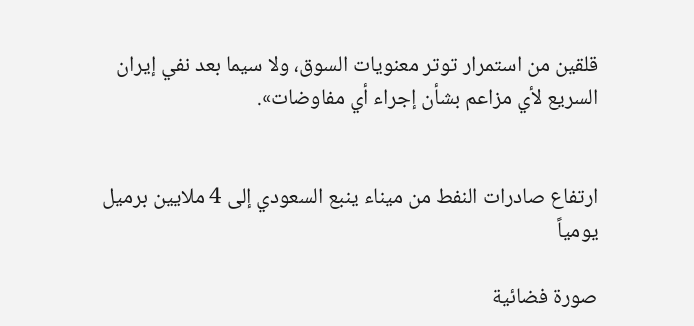قلقين من استمرار توتر معنويات السوق، ولا سيما بعد نفي إيران السريع لأي مزاعم بشأن إجراء أي مفاوضات».


ارتفاع صادرات النفط من ميناء ينبع السعودي إلى 4 ملايين برميل يومياً

صورة فضائية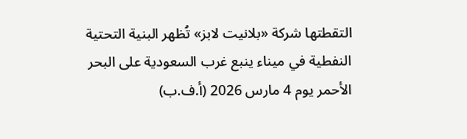التقطتها شركة «بلانيت لابز» تُظهر البنية التحتية النفطية في ميناء ينبع غرب السعودية على البحر الأحمر يوم 4 مارس 2026 (أ.ف.ب)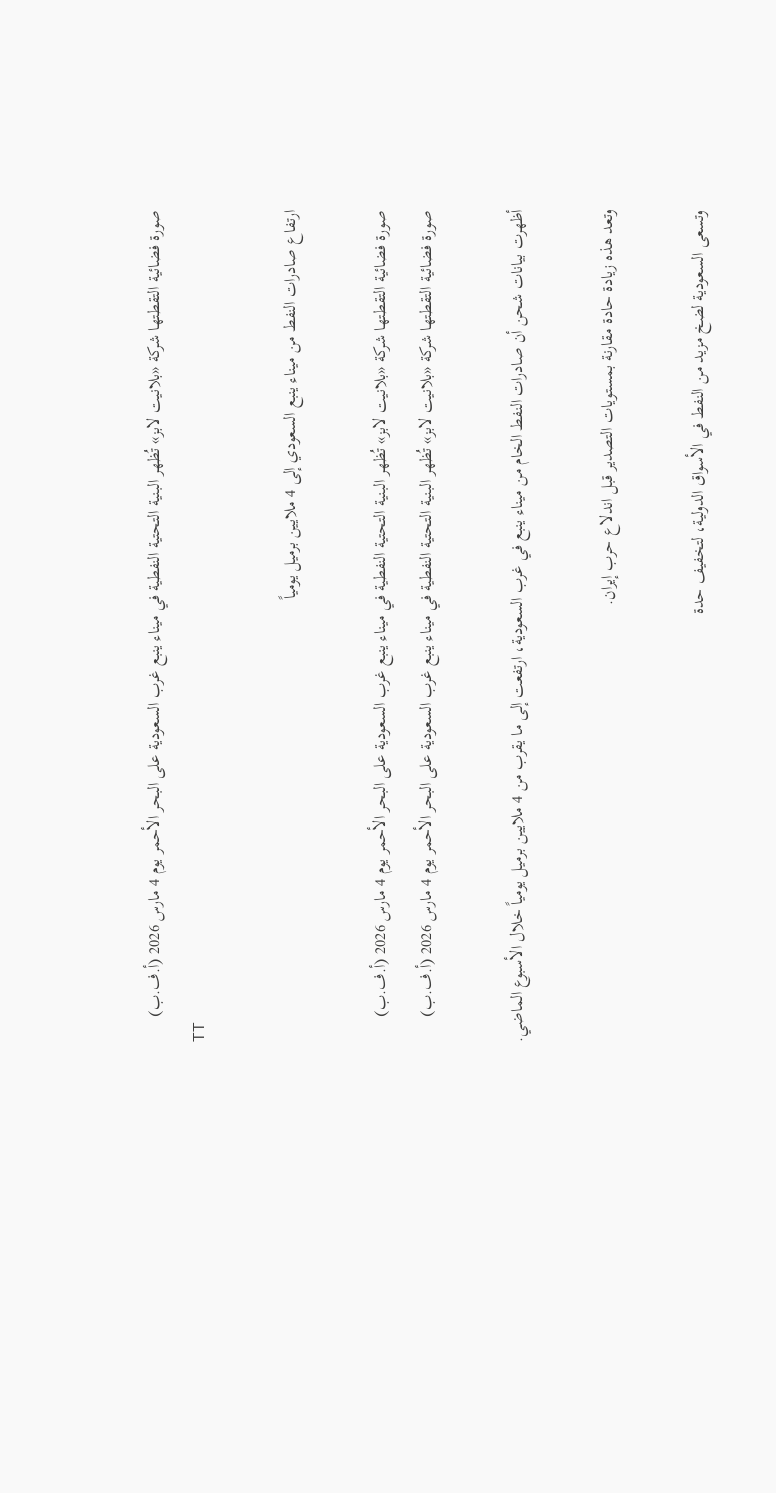صورة فضائية التقطتها شركة «بلانيت لابز» تُظهر البنية التحتية النفطية في ميناء ينبع غرب السعودية على البحر الأحمر يوم 4 مارس 2026 (أ.ف.ب)
TT

ارتفاع صادرات النفط من ميناء ينبع السعودي إلى 4 ملايين برميل يومياً

صورة فضائية التقطتها شركة «بلانيت لابز» تُظهر البنية التحتية النفطية في ميناء ينبع غرب السعودية على البحر الأحمر يوم 4 مارس 2026 (أ.ف.ب)
صورة فضائية التقطتها شركة «بلانيت لابز» تُظهر البنية التحتية النفطية في ميناء ينبع غرب السعودية على البحر الأحمر يوم 4 مارس 2026 (أ.ف.ب)

أظهرت بيانات شحن أن صادرات النفط الخام من ميناء ينبع في غرب السعودية، ارتفعت إلى ما يقرب من 4 ملايين برميل يومياً خلال الأسبوع الماضي.

وتعد هذه زيادة حادة مقارنة بمستويات التصدير قبل اندلاع حرب إيران.

وتسعى السعودية لضخ مزيد من النفط في الأسواق الدولية، لتخفيف حدة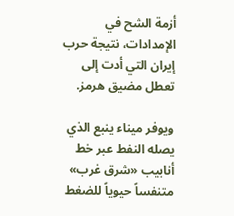أزمة الشح في الإمدادات، نتيجة حرب إيران التي أدت إلى تعطل مضيق هرمز.

ويوفر ميناء ينبع الذي يصله النفط عبر خط أنابيب «شرق غرب» متنفساً حيوياً للضغط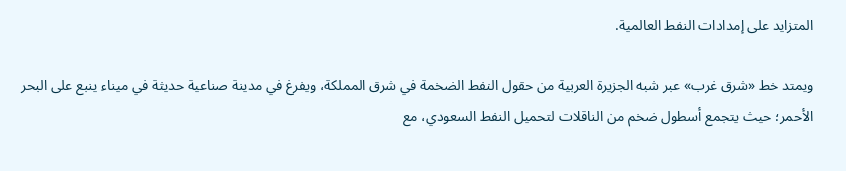المتزايد على إمدادات النفط العالمية.

ويمتد خط «شرق غرب» عبر شبه الجزيرة العربية من حقول النفط الضخمة في شرق المملكة، ويفرغ في مدينة صناعية حديثة في ميناء ينبع على البحر الأحمر؛ حيث يتجمع أسطول ضخم من الناقلات لتحميل النفط السعودي، مع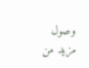وصول مزيد من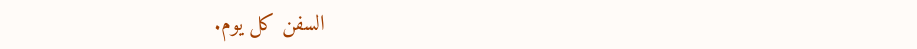السفن كل يوم.